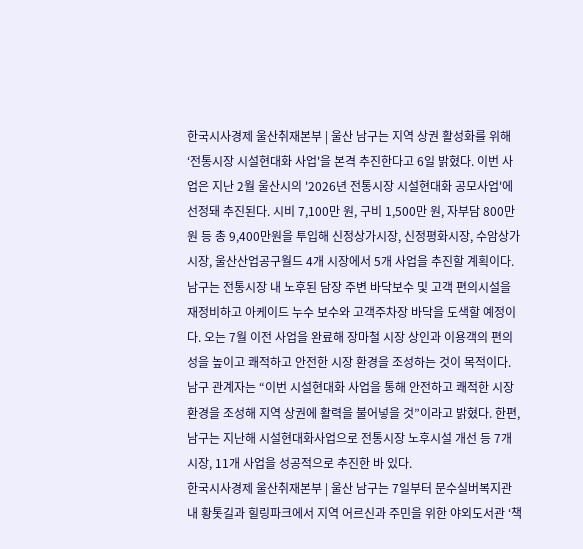한국시사경제 울산취재본부 | 울산 남구는 지역 상권 활성화를 위해 ‘전통시장 시설현대화 사업'을 본격 추진한다고 6일 밝혔다. 이번 사업은 지난 2월 울산시의 '2026년 전통시장 시설현대화 공모사업'에 선정돼 추진된다. 시비 7,100만 원, 구비 1,500만 원, 자부담 800만 원 등 총 9,400만원을 투입해 신정상가시장, 신정평화시장, 수암상가시장, 울산산업공구월드 4개 시장에서 5개 사업을 추진할 계획이다. 남구는 전통시장 내 노후된 담장 주변 바닥보수 및 고객 편의시설을 재정비하고 아케이드 누수 보수와 고객주차장 바닥을 도색할 예정이다. 오는 7월 이전 사업을 완료해 장마철 시장 상인과 이용객의 편의성을 높이고 쾌적하고 안전한 시장 환경을 조성하는 것이 목적이다. 남구 관계자는 “이번 시설현대화 사업을 통해 안전하고 쾌적한 시장 환경을 조성해 지역 상권에 활력을 불어넣을 것”이라고 밝혔다. 한편, 남구는 지난해 시설현대화사업으로 전통시장 노후시설 개선 등 7개 시장, 11개 사업을 성공적으로 추진한 바 있다.
한국시사경제 울산취재본부 | 울산 남구는 7일부터 문수실버복지관 내 황톳길과 힐링파크에서 지역 어르신과 주민을 위한 야외도서관 ‘책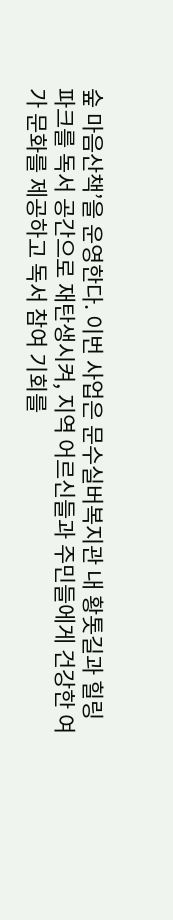숲 마음산책’을 운영한다. 이번 사업은 문수실버복지관 내 황톳길과 힐링파크를 독서 공간으로 재탄생시켜, 지역 어르신들과 주민들에게 건강한 여가 문화를 제공하고 독서 참여 기회를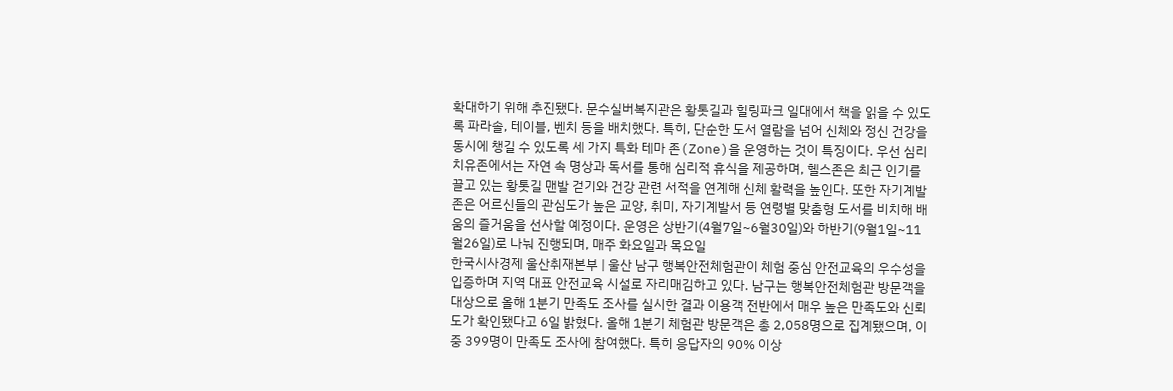확대하기 위해 추진됐다. 문수실버복지관은 황톳길과 힐링파크 일대에서 책을 읽을 수 있도록 파라솔, 테이블, 벤치 등을 배치했다. 특히, 단순한 도서 열람을 넘어 신체와 정신 건강을 동시에 챙길 수 있도록 세 가지 특화 테마 존(Zone)을 운영하는 것이 특징이다. 우선 심리치유존에서는 자연 속 명상과 독서를 통해 심리적 휴식을 제공하며, 헬스존은 최근 인기를 끌고 있는 황톳길 맨발 걷기와 건강 관련 서적을 연계해 신체 활력을 높인다. 또한 자기계발존은 어르신들의 관심도가 높은 교양, 취미, 자기계발서 등 연령별 맞춤형 도서를 비치해 배움의 즐거움을 선사할 예정이다. 운영은 상반기(4월7일~6월30일)와 하반기(9월1일~11월26일)로 나눠 진행되며, 매주 화요일과 목요일
한국시사경제 울산취재본부 | 울산 남구 행복안전체험관이 체험 중심 안전교육의 우수성을 입증하며 지역 대표 안전교육 시설로 자리매김하고 있다. 남구는 행복안전체험관 방문객을 대상으로 올해 1분기 만족도 조사를 실시한 결과 이용객 전반에서 매우 높은 만족도와 신뢰도가 확인됐다고 6일 밝혔다. 올해 1분기 체험관 방문객은 총 2,058명으로 집계됐으며, 이 중 399명이 만족도 조사에 참여했다. 특히 응답자의 90% 이상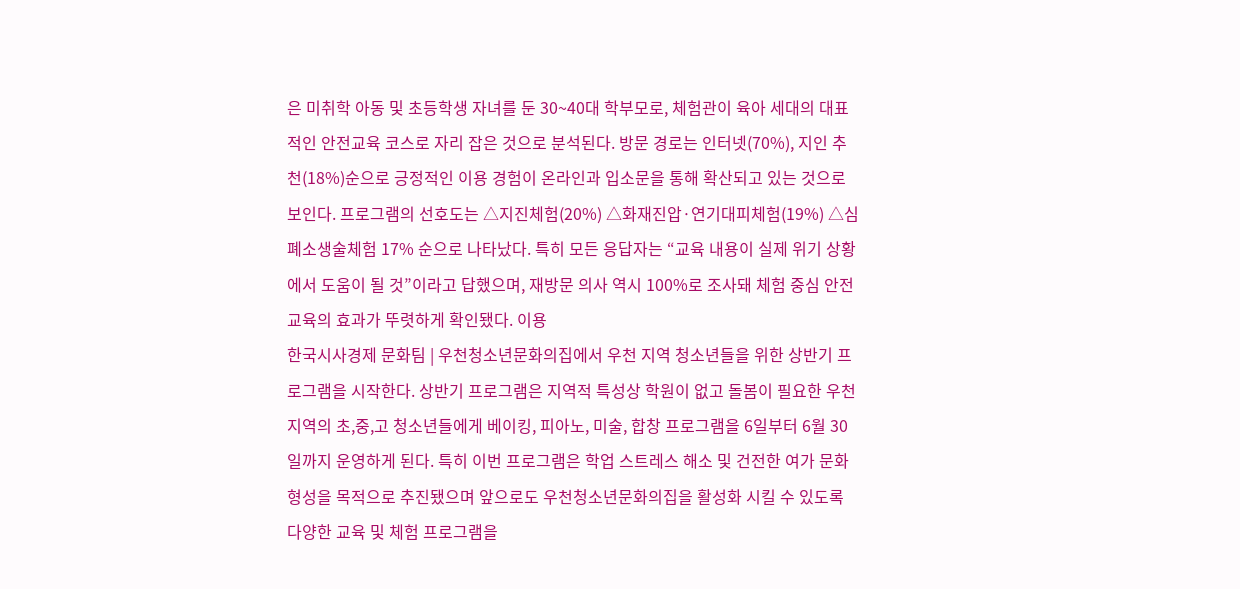은 미취학 아동 및 초등학생 자녀를 둔 30~40대 학부모로, 체험관이 육아 세대의 대표적인 안전교육 코스로 자리 잡은 것으로 분석된다. 방문 경로는 인터넷(70%), 지인 추천(18%)순으로 긍정적인 이용 경험이 온라인과 입소문을 통해 확산되고 있는 것으로 보인다. 프로그램의 선호도는 △지진체험(20%) △화재진압·연기대피체험(19%) △심폐소생술체험 17% 순으로 나타났다. 특히 모든 응답자는 “교육 내용이 실제 위기 상황에서 도움이 될 것”이라고 답했으며, 재방문 의사 역시 100%로 조사돼 체험 중심 안전교육의 효과가 뚜렷하게 확인됐다. 이용
한국시사경제 문화팀 | 우천청소년문화의집에서 우천 지역 청소년들을 위한 상반기 프로그램을 시작한다. 상반기 프로그램은 지역적 특성상 학원이 없고 돌봄이 필요한 우천 지역의 초,중,고 청소년들에게 베이킹, 피아노, 미술, 합창 프로그램을 6일부터 6월 30일까지 운영하게 된다. 특히 이번 프로그램은 학업 스트레스 해소 및 건전한 여가 문화 형성을 목적으로 추진됐으며 앞으로도 우천청소년문화의집을 활성화 시킬 수 있도록 다양한 교육 및 체험 프로그램을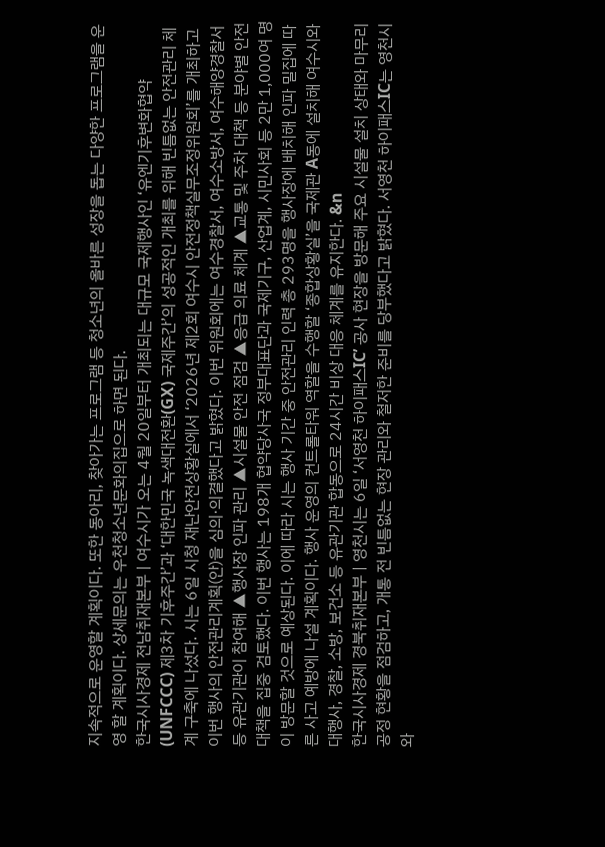지속적으로 운영할 계획이다. 또한 동아리, 찾아가는 프로그램 등 청소년의 올바른 성장을 돕는 다양한 프로그램을 운영 할 계획이다. 상세문의는 우천청소년문화의집으로 하면 된다.
한국시사경제 전남취재본부 | 여수시가 오는 4월 20일부터 개최되는 대규모 국제행사인 ‘유엔기후변화협약(UNFCCC) 제3차 기후주간’과 ‘대한민국 녹색대전환(GX) 국제주간’의 성공적인 개최를 위해 빈틈없는 안전관리 체계 구축에 나섰다. 시는 6일 시청 재난안전상황실에서 ‘2026년 제2회 여수시 안전정책실무조정위원회’를 개최하고 이번 행사의 안전관리계획(안)을 심의·의결했다고 밝혔다. 이번 위원회에는 여수경찰서, 여수소방서, 여수해양경찰서 등 유관기관이 참여해 ▲행사장 인파 관리 ▲시설물 안전 점검 ▲응급 의료 체계 ▲교통 및 주차 대책 등 분야별 안전 대책을 집중 검토했다. 이번 행사는 198개 협약당사국 정부대표단과 국제기구, 산업계, 시민사회 등 2만 1,000여 명이 방문할 것으로 예상된다. 이에 따라 시는 행사 기간 중 안전관리 인력 총 293명을 행사장에 배치해 인파 밀집에 따른 사고 예방에 나설 계획이다. 행사 운영의 컨트롤타워 역할을 수행할 ‘종합상황실’을 국제관 A동에 설치해 여수시와 대행사, 경찰, 소방, 보건소 등 유관기관 합동으로 24시간 비상 대응 체계를 유지한다. &n
한국시사경제 경북취재본부 | 영천시는 6일 ‘서영천 하이패스IC’ 공사 현장을 방문해 주요 시설물 설치 상태와 마무리 공정 현황을 점검하고, 개통 전 빈틈없는 현장 관리와 철저한 준비를 당부했다고 밝혔다. 서영천 하이패스IC는 영천시와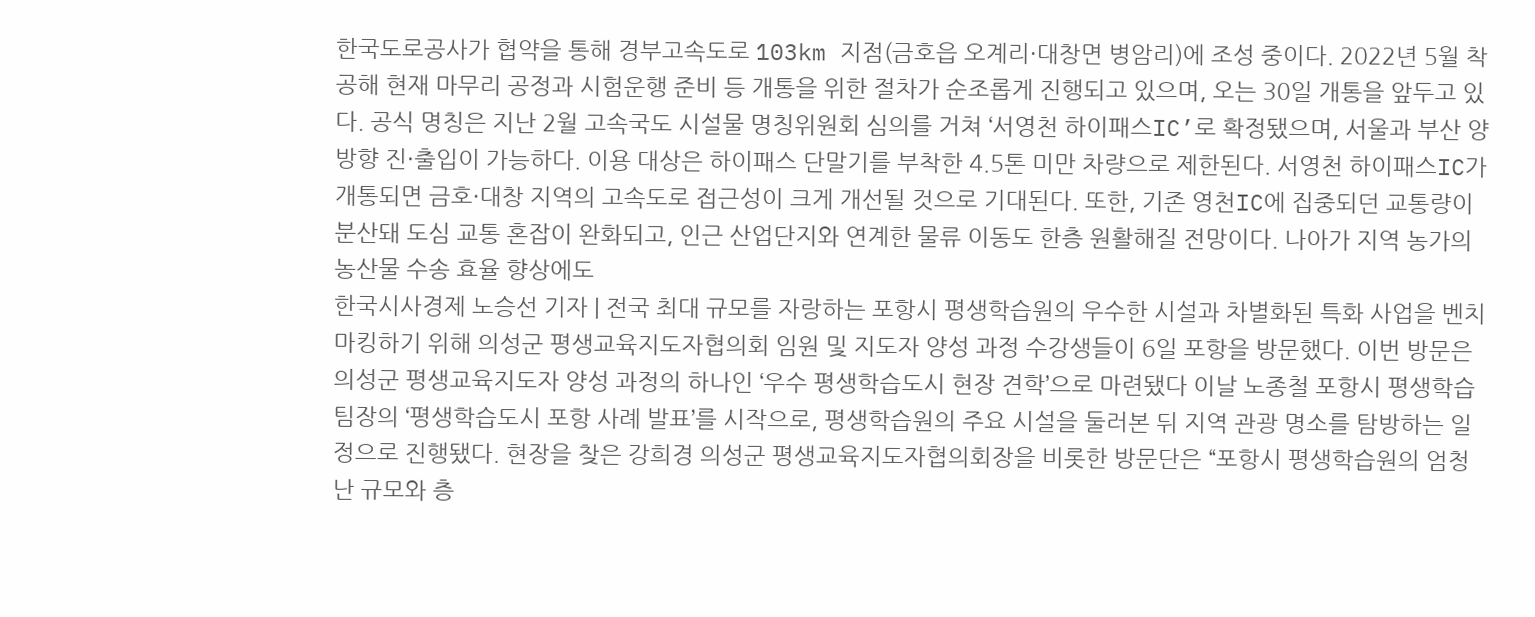한국도로공사가 협약을 통해 경부고속도로 103km 지점(금호읍 오계리·대창면 병암리)에 조성 중이다. 2022년 5월 착공해 현재 마무리 공정과 시험운행 준비 등 개통을 위한 절차가 순조롭게 진행되고 있으며, 오는 30일 개통을 앞두고 있다. 공식 명칭은 지난 2월 고속국도 시설물 명칭위원회 심의를 거쳐 ‘서영천 하이패스IC’로 확정됐으며, 서울과 부산 양방향 진·출입이 가능하다. 이용 대상은 하이패스 단말기를 부착한 4.5톤 미만 차량으로 제한된다. 서영천 하이패스IC가 개통되면 금호·대창 지역의 고속도로 접근성이 크게 개선될 것으로 기대된다. 또한, 기존 영천IC에 집중되던 교통량이 분산돼 도심 교통 혼잡이 완화되고, 인근 산업단지와 연계한 물류 이동도 한층 원활해질 전망이다. 나아가 지역 농가의 농산물 수송 효율 향상에도
한국시사경제 노승선 기자 | 전국 최대 규모를 자랑하는 포항시 평생학습원의 우수한 시설과 차별화된 특화 사업을 벤치마킹하기 위해 의성군 평생교육지도자협의회 임원 및 지도자 양성 과정 수강생들이 6일 포항을 방문했다. 이번 방문은 의성군 평생교육지도자 양성 과정의 하나인 ‘우수 평생학습도시 현장 견학’으로 마련됐다 이날 노종철 포항시 평생학습팀장의 ‘평생학습도시 포항 사례 발표’를 시작으로, 평생학습원의 주요 시설을 둘러본 뒤 지역 관광 명소를 탐방하는 일정으로 진행됐다. 현장을 찾은 강희경 의성군 평생교육지도자협의회장을 비롯한 방문단은 “포항시 평생학습원의 엄청난 규모와 층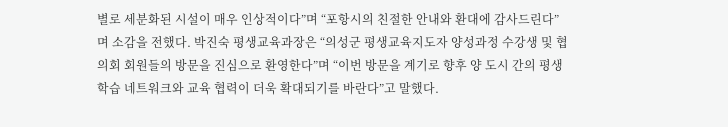별로 세분화된 시설이 매우 인상적이다”며 “포항시의 친절한 안내와 환대에 감사드린다”며 소감을 전했다. 박진숙 평생교육과장은 “의성군 평생교육지도자 양성과정 수강생 및 협의회 회원들의 방문을 진심으로 환영한다”며 “이번 방문을 계기로 향후 양 도시 간의 평생학습 네트워크와 교육 협력이 더욱 확대되기를 바란다”고 말했다.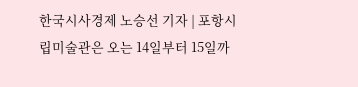한국시사경제 노승선 기자 | 포항시립미술관은 오는 14일부터 15일까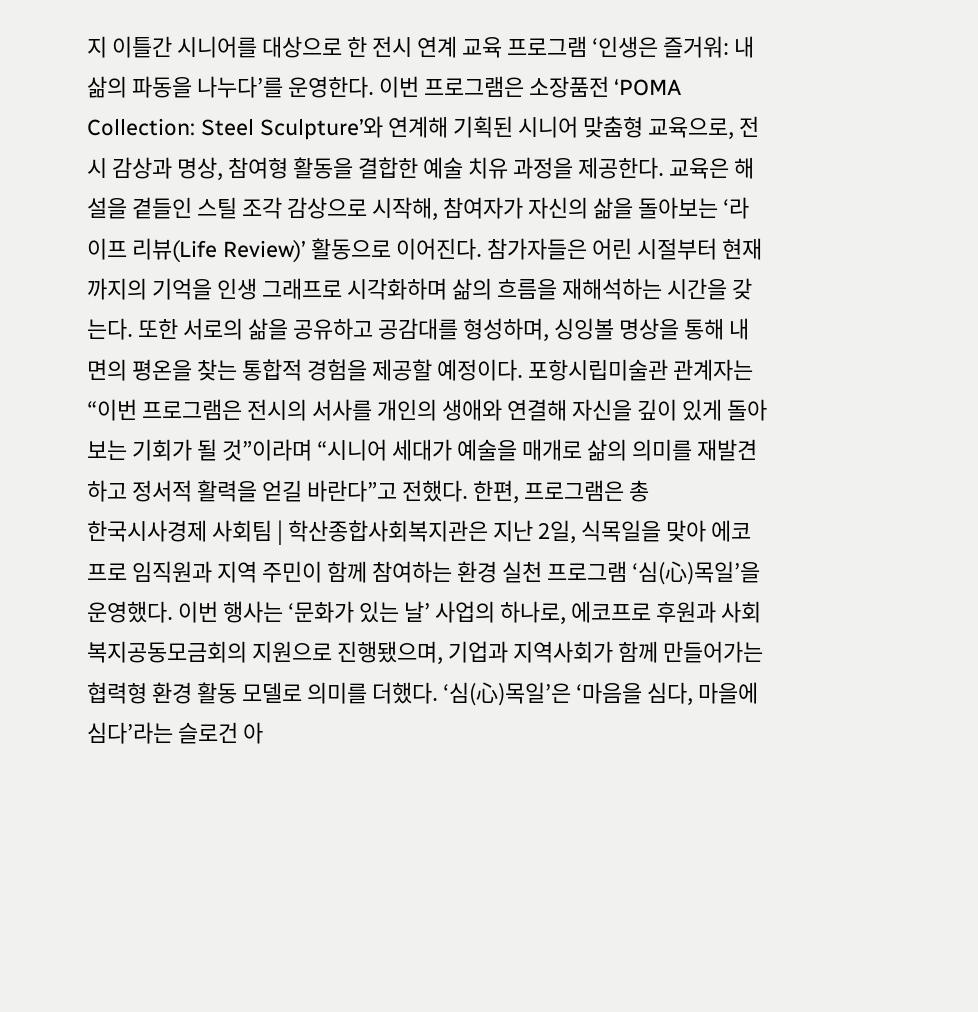지 이틀간 시니어를 대상으로 한 전시 연계 교육 프로그램 ‘인생은 즐거워: 내 삶의 파동을 나누다’를 운영한다. 이번 프로그램은 소장품전 ‘POMA Collection: Steel Sculpture’와 연계해 기획된 시니어 맞춤형 교육으로, 전시 감상과 명상, 참여형 활동을 결합한 예술 치유 과정을 제공한다. 교육은 해설을 곁들인 스틸 조각 감상으로 시작해, 참여자가 자신의 삶을 돌아보는 ‘라이프 리뷰(Life Review)’ 활동으로 이어진다. 참가자들은 어린 시절부터 현재까지의 기억을 인생 그래프로 시각화하며 삶의 흐름을 재해석하는 시간을 갖는다. 또한 서로의 삶을 공유하고 공감대를 형성하며, 싱잉볼 명상을 통해 내면의 평온을 찾는 통합적 경험을 제공할 예정이다. 포항시립미술관 관계자는 “이번 프로그램은 전시의 서사를 개인의 생애와 연결해 자신을 깊이 있게 돌아보는 기회가 될 것”이라며 “시니어 세대가 예술을 매개로 삶의 의미를 재발견하고 정서적 활력을 얻길 바란다”고 전했다. 한편, 프로그램은 총
한국시사경제 사회팀 | 학산종합사회복지관은 지난 2일, 식목일을 맞아 에코프로 임직원과 지역 주민이 함께 참여하는 환경 실천 프로그램 ‘심(心)목일’을 운영했다. 이번 행사는 ‘문화가 있는 날’ 사업의 하나로, 에코프로 후원과 사회복지공동모금회의 지원으로 진행됐으며, 기업과 지역사회가 함께 만들어가는 협력형 환경 활동 모델로 의미를 더했다. ‘심(心)목일’은 ‘마음을 심다, 마을에 심다’라는 슬로건 아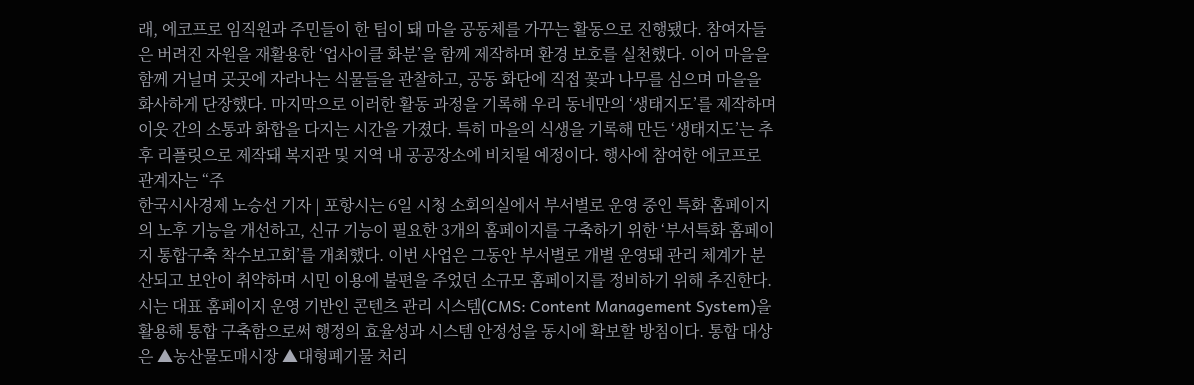래, 에코프로 임직원과 주민들이 한 팀이 돼 마을 공동체를 가꾸는 활동으로 진행됐다. 참여자들은 버려진 자원을 재활용한 ‘업사이클 화분’을 함께 제작하며 환경 보호를 실천했다. 이어 마을을 함께 거닐며 곳곳에 자라나는 식물들을 관찰하고, 공동 화단에 직접 꽃과 나무를 심으며 마을을 화사하게 단장했다. 마지막으로 이러한 활동 과정을 기록해 우리 동네만의 ‘생태지도’를 제작하며 이웃 간의 소통과 화합을 다지는 시간을 가졌다. 특히 마을의 식생을 기록해 만든 ‘생태지도’는 추후 리플릿으로 제작돼 복지관 및 지역 내 공공장소에 비치될 예정이다. 행사에 참여한 에코프로 관계자는 “주
한국시사경제 노승선 기자 | 포항시는 6일 시청 소회의실에서 부서별로 운영 중인 특화 홈페이지의 노후 기능을 개선하고, 신규 기능이 필요한 3개의 홈페이지를 구축하기 위한 ‘부서특화 홈페이지 통합구축 착수보고회’를 개최했다. 이번 사업은 그동안 부서별로 개별 운영돼 관리 체계가 분산되고 보안이 취약하며 시민 이용에 불편을 주었던 소규모 홈페이지를 정비하기 위해 추진한다. 시는 대표 홈페이지 운영 기반인 콘텐츠 관리 시스템(CMS: Content Management System)을 활용해 통합 구축함으로써 행정의 효율성과 시스템 안정성을 동시에 확보할 방침이다. 통합 대상은 ▲농산물도매시장 ▲대형폐기물 처리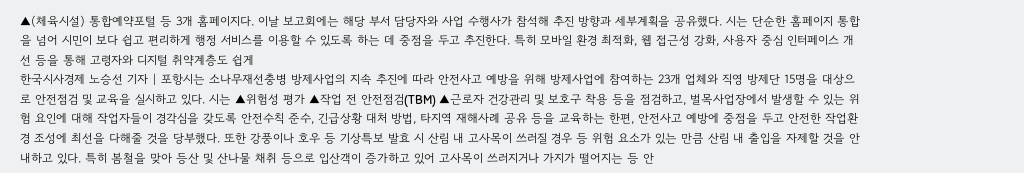▲(체육시설) 통합예약포털 등 3개 홈페이지다. 이날 보고회에는 해당 부서 담당자와 사업 수행사가 참석해 추진 방향과 세부계획을 공유했다. 시는 단순한 홈페이지 통합을 넘어 시민이 보다 쉽고 편리하게 행정 서비스를 이용할 수 있도록 하는 데 중점을 두고 추진한다. 특히 모바일 환경 최적화, 웹 접근성 강화, 사용자 중심 인터페이스 개선 등을 통해 고령자와 디지털 취약계층도 쉽게
한국시사경제 노승선 기자 | 포항시는 소나무재선충병 방제사업의 지속 추진에 따라 안전사고 예방을 위해 방제사업에 참여하는 23개 업체와 직영 방제단 15명을 대상으로 안전점검 및 교육을 실시하고 있다. 시는 ▲위험성 평가 ▲작업 전 안전점검(TBM) ▲근로자 건강관리 및 보호구 착용 등을 점검하고, 벌목사업장에서 발생할 수 있는 위험 요인에 대해 작업자들이 경각심을 갖도록 안전수칙 준수, 긴급상황 대처 방법, 타지역 재해사례 공유 등을 교육하는 한편, 안전사고 예방에 중점을 두고 안전한 작업환경 조성에 최선을 다해줄 것을 당부했다. 또한 강풍이나 호우 등 기상특보 발효 시 산림 내 고사목이 쓰러질 경우 등 위험 요소가 있는 만큼 산림 내 출입을 자제할 것을 안내하고 있다. 특히 봄철을 맞아 등산 및 산나물 채취 등으로 입산객이 증가하고 있어 고사목이 쓰러지거나 가지가 떨어지는 등 안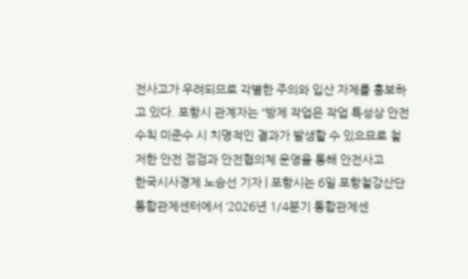전사고가 우려되므로 각별한 주의와 입산 자제를 홍보하고 있다. 포항시 관계자는 “방제 작업은 작업 특성상 안전 수칙 미준수 시 치명적인 결과가 발생할 수 있으므로 철저한 안전 점검과 안전협의체 운영을 통해 안전사고
한국시사경제 노승선 기자 | 포항시는 6일 포항철강산단 통합관제센터에서 ‘2026년 1/4분기 통합관제센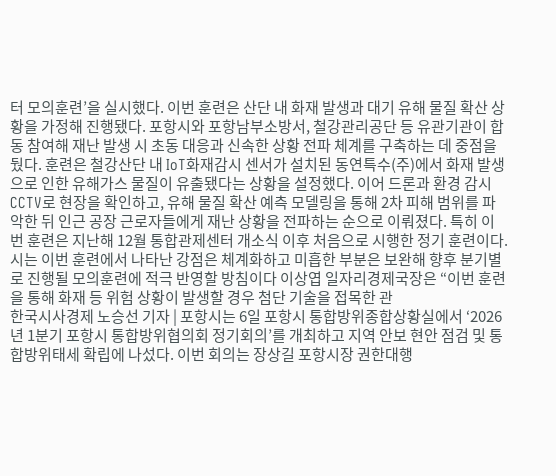터 모의훈련’을 실시했다. 이번 훈련은 산단 내 화재 발생과 대기 유해 물질 확산 상황을 가정해 진행됐다. 포항시와 포항남부소방서, 철강관리공단 등 유관기관이 합동 참여해 재난 발생 시 초동 대응과 신속한 상황 전파 체계를 구축하는 데 중점을 뒀다. 훈련은 철강산단 내 IoT화재감시 센서가 설치된 동연특수(주)에서 화재 발생으로 인한 유해가스 물질이 유출됐다는 상황을 설정했다. 이어 드론과 환경 감시 CCTV로 현장을 확인하고, 유해 물질 확산 예측 모델링을 통해 2차 피해 범위를 파악한 뒤 인근 공장 근로자들에게 재난 상황을 전파하는 순으로 이뤄졌다. 특히 이번 훈련은 지난해 12월 통합관제센터 개소식 이후 처음으로 시행한 정기 훈련이다. 시는 이번 훈련에서 나타난 강점은 체계화하고 미흡한 부분은 보완해 향후 분기별로 진행될 모의훈련에 적극 반영할 방침이다 이상엽 일자리경제국장은 “이번 훈련을 통해 화재 등 위험 상황이 발생할 경우 첨단 기술을 접목한 관
한국시사경제 노승선 기자 | 포항시는 6일 포항시 통합방위종합상황실에서 ‘2026년 1분기 포항시 통합방위협의회 정기회의’를 개최하고 지역 안보 현안 점검 및 통합방위태세 확립에 나섰다. 이번 회의는 장상길 포항시장 권한대행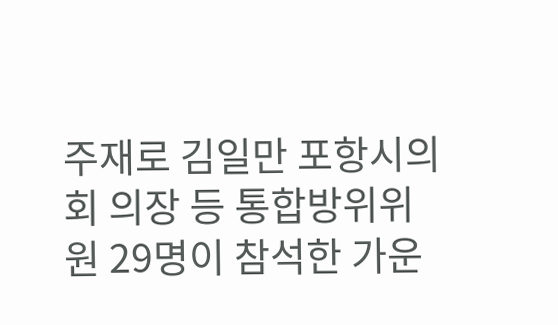주재로 김일만 포항시의회 의장 등 통합방위위원 29명이 참석한 가운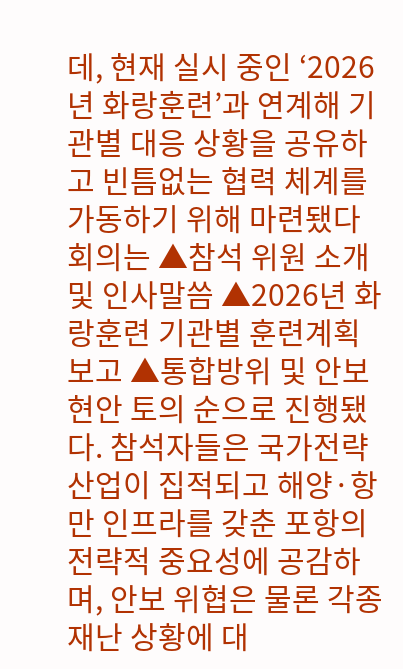데, 현재 실시 중인 ‘2026년 화랑훈련’과 연계해 기관별 대응 상황을 공유하고 빈틈없는 협력 체계를 가동하기 위해 마련됐다 회의는 ▲참석 위원 소개 및 인사말씀 ▲2026년 화랑훈련 기관별 훈련계획 보고 ▲통합방위 및 안보 현안 토의 순으로 진행됐다. 참석자들은 국가전략산업이 집적되고 해양·항만 인프라를 갖춘 포항의 전략적 중요성에 공감하며, 안보 위협은 물론 각종 재난 상황에 대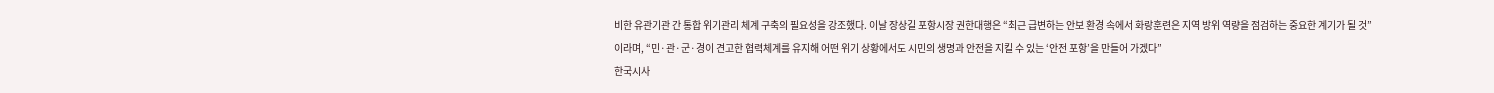비한 유관기관 간 통합 위기관리 체계 구축의 필요성을 강조했다. 이날 장상길 포항시장 권한대행은 “최근 급변하는 안보 환경 속에서 화랑훈련은 지역 방위 역량을 점검하는 중요한 계기가 될 것”이라며, “민·관·군·경이 견고한 협력체계를 유지해 어떤 위기 상황에서도 시민의 생명과 안전을 지킬 수 있는 ‘안전 포항’을 만들어 가겠다”
한국시사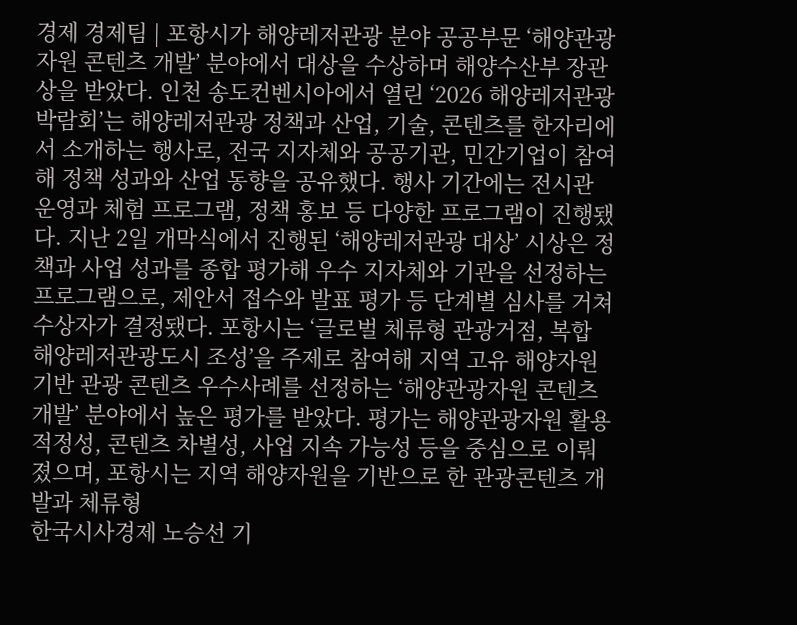경제 경제팀 | 포항시가 해양레저관광 분야 공공부문 ‘해양관광자원 콘텐츠 개발’ 분야에서 대상을 수상하며 해양수산부 장관상을 받았다. 인천 송도컨벤시아에서 열린 ‘2026 해양레저관광 박람회’는 해양레저관광 정책과 산업, 기술, 콘텐츠를 한자리에서 소개하는 행사로, 전국 지자체와 공공기관, 민간기업이 참여해 정책 성과와 산업 동향을 공유했다. 행사 기간에는 전시관 운영과 체험 프로그램, 정책 홍보 등 다양한 프로그램이 진행됐다. 지난 2일 개막식에서 진행된 ‘해양레저관광 대상’ 시상은 정책과 사업 성과를 종합 평가해 우수 지자체와 기관을 선정하는 프로그램으로, 제안서 접수와 발표 평가 등 단계별 심사를 거쳐 수상자가 결정됐다. 포항시는 ‘글로벌 체류형 관광거점, 복합 해양레저관광도시 조성’을 주제로 참여해 지역 고유 해양자원 기반 관광 콘텐츠 우수사례를 선정하는 ‘해양관광자원 콘텐츠 개발’ 분야에서 높은 평가를 받았다. 평가는 해양관광자원 활용 적정성, 콘텐츠 차별성, 사업 지속 가능성 등을 중심으로 이뤄졌으며, 포항시는 지역 해양자원을 기반으로 한 관광콘텐츠 개발과 체류형
한국시사경제 노승선 기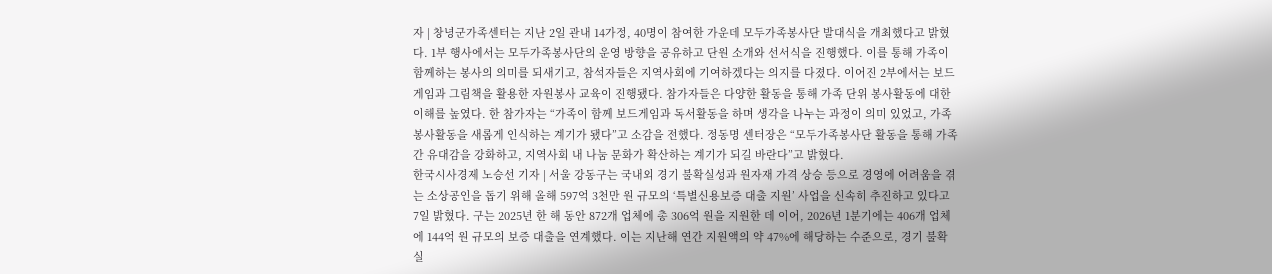자 | 창녕군가족센터는 지난 2일 관내 14가정, 40명이 참여한 가운데 모두가족봉사단 발대식을 개최했다고 밝혔다. 1부 행사에서는 모두가족봉사단의 운영 방향을 공유하고 단원 소개와 선서식을 진행했다. 이를 통해 가족이 함께하는 봉사의 의미를 되새기고, 참석자들은 지역사회에 기여하겠다는 의지를 다졌다. 이어진 2부에서는 보드게임과 그림책을 활용한 자원봉사 교육이 진행됐다. 참가자들은 다양한 활동을 통해 가족 단위 봉사활동에 대한 이해를 높였다. 한 참가자는 “가족이 함께 보드게임과 독서활동을 하며 생각을 나누는 과정이 의미 있었고, 가족 봉사활동을 새롭게 인식하는 계기가 됐다”고 소감을 전했다. 정동명 센터장은 “모두가족봉사단 활동을 통해 가족 간 유대감을 강화하고, 지역사회 내 나눔 문화가 확산하는 계기가 되길 바란다”고 밝혔다.
한국시사경제 노승선 기자 | 서울 강동구는 국내외 경기 불확실성과 원자재 가격 상승 등으로 경영에 어려움을 겪는 소상공인을 돕기 위해 올해 597억 3천만 원 규모의 ‘특별신용보증 대출 지원’ 사업을 신속히 추진하고 있다고 7일 밝혔다. 구는 2025년 한 해 동안 872개 업체에 총 306억 원을 지원한 데 이어, 2026년 1분기에는 406개 업체에 144억 원 규모의 보증 대출을 연계했다. 이는 지난해 연간 지원액의 약 47%에 해당하는 수준으로, 경기 불확실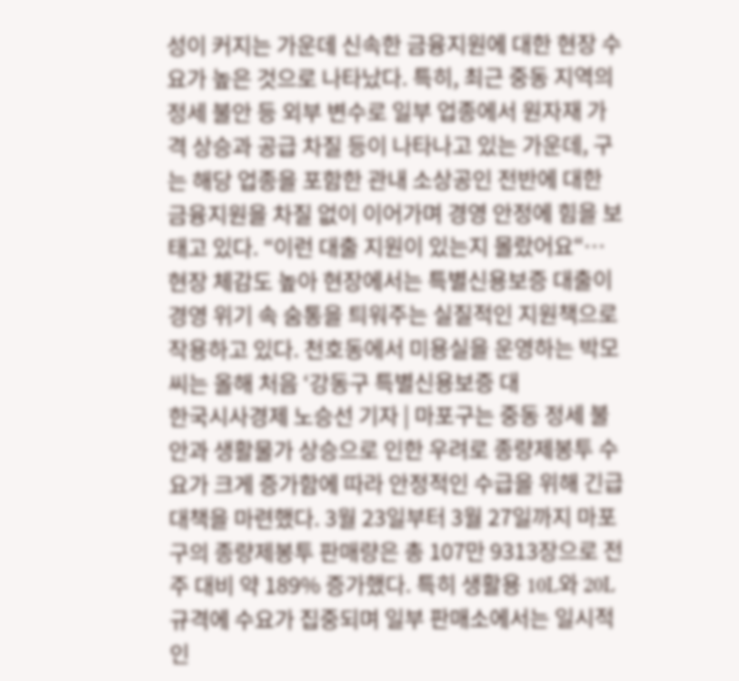성이 커지는 가운데 신속한 금융지원에 대한 현장 수요가 높은 것으로 나타났다. 특히, 최근 중동 지역의 정세 불안 등 외부 변수로 일부 업종에서 원자재 가격 상승과 공급 차질 등이 나타나고 있는 가운데, 구는 해당 업종을 포함한 관내 소상공인 전반에 대한 금융지원을 차질 없이 이어가며 경영 안정에 힘을 보태고 있다. “이런 대출 지원이 있는지 몰랐어요“…현장 체감도 높아 현장에서는 특별신용보증 대출이 경영 위기 속 숨통을 틔워주는 실질적인 지원책으로 작용하고 있다. 천호동에서 미용실을 운영하는 박모 씨는 올해 처음 ‘강동구 특별신용보증 대
한국시사경제 노승선 기자 | 마포구는 중동 정세 불안과 생활물가 상승으로 인한 우려로 종량제봉투 수요가 크게 증가함에 따라 안정적인 수급을 위해 긴급 대책을 마련했다. 3월 23일부터 3월 27일까지 마포구의 종량제봉투 판매량은 총 107만 9313장으로 전주 대비 약 189% 증가했다. 특히 생활용 10L와 20L 규격에 수요가 집중되며 일부 판매소에서는 일시적인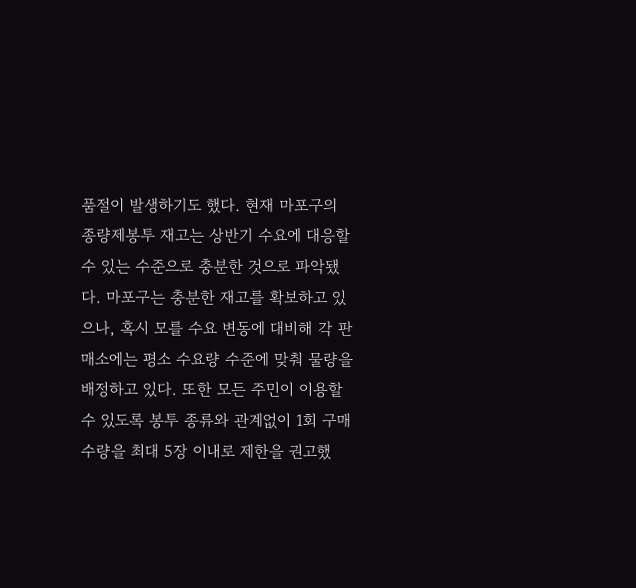품절이 발생하기도 했다. 현재 마포구의 종량제봉투 재고는 상반기 수요에 대응할 수 있는 수준으로 충분한 것으로 파악됐다. 마포구는 충분한 재고를 확보하고 있으나, 혹시 모를 수요 변동에 대비해 각 판매소에는 평소 수요량 수준에 맞춰 물량을 배정하고 있다. 또한 모든 주민이 이용할 수 있도록 봉투 종류와 관계없이 1회 구매 수량을 최대 5장 이내로 제한을 권고했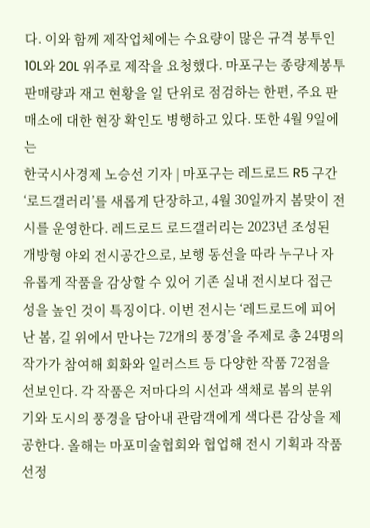다. 이와 함께 제작업체에는 수요량이 많은 규격 봉투인 10L와 20L 위주로 제작을 요청했다. 마포구는 종량제봉투 판매량과 재고 현황을 일 단위로 점검하는 한편, 주요 판매소에 대한 현장 확인도 병행하고 있다. 또한 4월 9일에는
한국시사경제 노승선 기자 | 마포구는 레드로드 R5 구간 ‘로드갤러리’를 새롭게 단장하고, 4월 30일까지 봄맞이 전시를 운영한다. 레드로드 로드갤러리는 2023년 조성된 개방형 야외 전시공간으로, 보행 동선을 따라 누구나 자유롭게 작품을 감상할 수 있어 기존 실내 전시보다 접근성을 높인 것이 특징이다. 이번 전시는 ‘레드로드에 피어난 봄, 길 위에서 만나는 72개의 풍경’을 주제로 총 24명의 작가가 참여해 회화와 일러스트 등 다양한 작품 72점을 선보인다. 각 작품은 저마다의 시선과 색채로 봄의 분위기와 도시의 풍경을 담아내 관람객에게 색다른 감상을 제공한다. 올해는 마포미술협회와 협업해 전시 기획과 작품 선정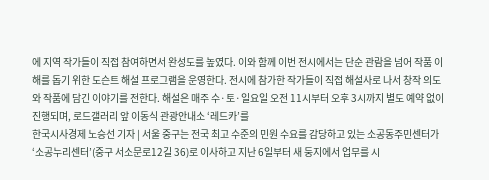에 지역 작가들이 직접 참여하면서 완성도를 높였다. 이와 함께 이번 전시에서는 단순 관람을 넘어 작품 이해를 돕기 위한 도슨트 해설 프로그램을 운영한다. 전시에 참가한 작가들이 직접 해설사로 나서 창작 의도와 작품에 담긴 이야기를 전한다. 해설은 매주 수·토·일요일 오전 11시부터 오후 3시까지 별도 예약 없이 진행되며, 로드갤러리 앞 이동식 관광안내소 ‘레드카’를
한국시사경제 노승선 기자 | 서울 중구는 전국 최고 수준의 민원 수요를 감당하고 있는 소공동주민센터가 ‘소공누리센터’(중구 서소문로12길 36)로 이사하고 지난 6일부터 새 둥지에서 업무를 시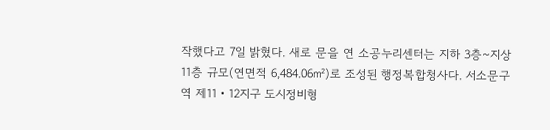작했다고 7일 밝혔다. 새로 문을 연 소공누리센터는 지하 3층~지상 11층 규모(연면적 6,484.06㎡)로 조성된 행정복합청사다. 서소문구역 제11‧12지구 도시정비형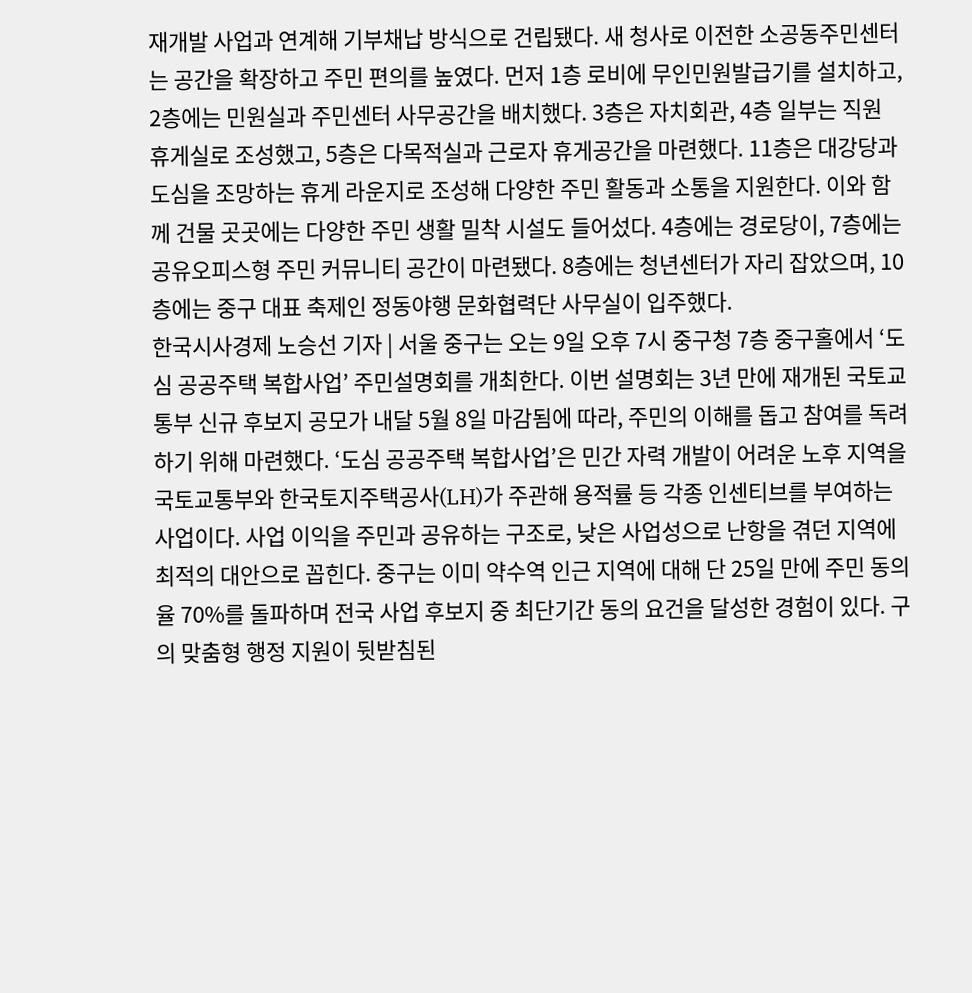재개발 사업과 연계해 기부채납 방식으로 건립됐다. 새 청사로 이전한 소공동주민센터는 공간을 확장하고 주민 편의를 높였다. 먼저 1층 로비에 무인민원발급기를 설치하고, 2층에는 민원실과 주민센터 사무공간을 배치했다. 3층은 자치회관, 4층 일부는 직원 휴게실로 조성했고, 5층은 다목적실과 근로자 휴게공간을 마련했다. 11층은 대강당과 도심을 조망하는 휴게 라운지로 조성해 다양한 주민 활동과 소통을 지원한다. 이와 함께 건물 곳곳에는 다양한 주민 생활 밀착 시설도 들어섰다. 4층에는 경로당이, 7층에는 공유오피스형 주민 커뮤니티 공간이 마련됐다. 8층에는 청년센터가 자리 잡았으며, 10층에는 중구 대표 축제인 정동야행 문화협력단 사무실이 입주했다.
한국시사경제 노승선 기자 | 서울 중구는 오는 9일 오후 7시 중구청 7층 중구홀에서 ‘도심 공공주택 복합사업’ 주민설명회를 개최한다. 이번 설명회는 3년 만에 재개된 국토교통부 신규 후보지 공모가 내달 5월 8일 마감됨에 따라, 주민의 이해를 돕고 참여를 독려하기 위해 마련했다. ‘도심 공공주택 복합사업’은 민간 자력 개발이 어려운 노후 지역을 국토교통부와 한국토지주택공사(LH)가 주관해 용적률 등 각종 인센티브를 부여하는 사업이다. 사업 이익을 주민과 공유하는 구조로, 낮은 사업성으로 난항을 겪던 지역에 최적의 대안으로 꼽힌다. 중구는 이미 약수역 인근 지역에 대해 단 25일 만에 주민 동의율 70%를 돌파하며 전국 사업 후보지 중 최단기간 동의 요건을 달성한 경험이 있다. 구의 맞춤형 행정 지원이 뒷받침된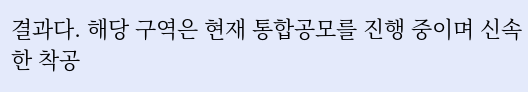결과다. 해당 구역은 현재 통합공모를 진행 중이며 신속한 착공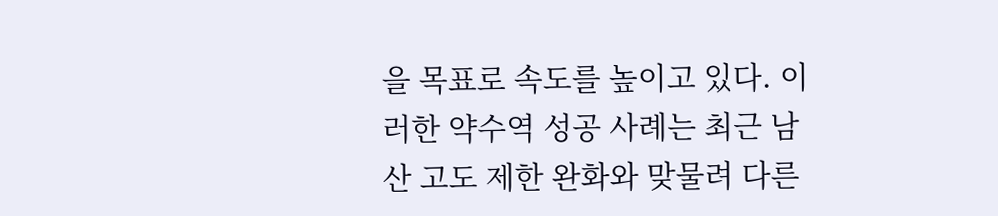을 목표로 속도를 높이고 있다. 이러한 약수역 성공 사례는 최근 남산 고도 제한 완화와 맞물려 다른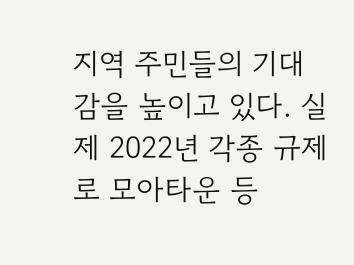지역 주민들의 기대감을 높이고 있다. 실제 2022년 각종 규제로 모아타운 등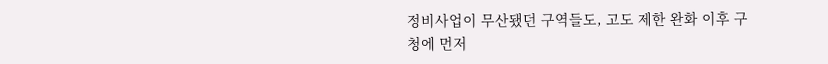정비사업이 무산됐던 구역들도, 고도 제한 완화 이후 구청에 먼저